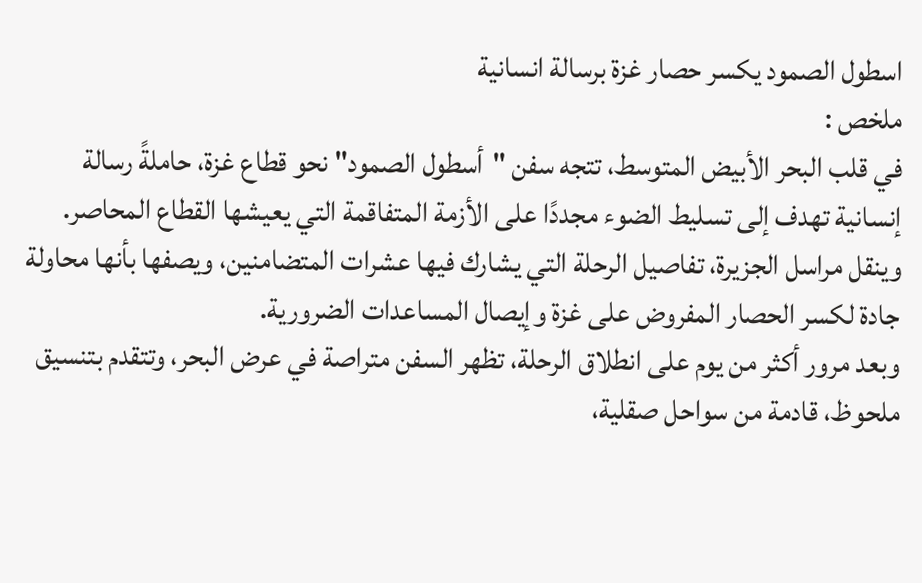اسطول الصمود يكسر حصار غزة برسالة انسانية
ملخص :
في قلب البحر الأبيض المتوسط، تتجه سفن "أسطول الصمود" نحو قطاع غزة، حاملةً رسالة إنسانية تهدف إلى تسليط الضوء مجددًا على الأزمة المتفاقمة التي يعيشها القطاع المحاصر.
وينقل مراسل الجزيرة، تفاصيل الرحلة التي يشارك فيها عشرات المتضامنين، ويصفها بأنها محاولة جادة لكسر الحصار المفروض على غزة وإيصال المساعدات الضرورية.
وبعد مرور أكثر من يوم على انطلاق الرحلة، تظهر السفن متراصة في عرض البحر، وتتقدم بتنسيق ملحوظ، قادمة من سواحل صقلية،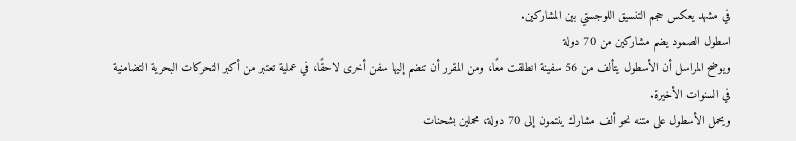في مشهد يعكس حجم التنسيق اللوجستي بين المشاركين.
اسطول الصمود يضم مشاركين من 70 دولة
ويوضح المراسل أن الأسطول يتألف من 56 سفينة انطلقت معًا، ومن المقرر أن تنضم إليها سفن أخرى لاحقًا، في عملية تعتبر من أكبر التحركات البحرية التضامنية في السنوات الأخيرة.
ويحمل الأسطول على متنه نحو ألف مشارك ينتمون إلى 70 دولة، محملين بشحنات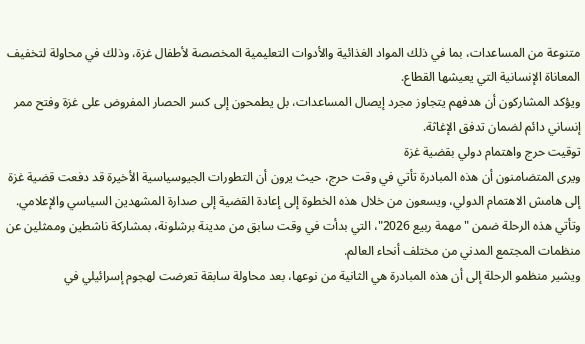متنوعة من المساعدات، بما في ذلك المواد الغذائية والأدوات التعليمية المخصصة لأطفال غزة، وذلك في محاولة لتخفيف المعاناة الإنسانية التي يعيشها القطاع.
ويؤكد المشاركون أن هدفهم يتجاوز مجرد إيصال المساعدات، بل يطمحون إلى كسر الحصار المفروض على غزة وفتح ممر إنساني دائم لضمان تدفق الإغاثة.
توقيت حرج واهتمام دولي بقضية غزة
ويرى المتضامنون أن هذه المبادرة تأتي في وقت حرج، حيث يرون أن التطورات الجيوسياسية الأخيرة قد دفعت قضية غزة إلى هامش الاهتمام الدولي، ويسعون من خلال هذه الخطوة إلى إعادة القضية إلى صدارة المشهدين السياسي والإعلامي.
وتأتي هذه الرحلة ضمن "مهمة ربيع 2026"، التي بدأت في وقت سابق من مدينة برشلونة، بمشاركة ناشطين وممثلين عن منظمات المجتمع المدني من مختلف أنحاء العالم.
ويشير منظمو الرحلة إلى أن هذه المبادرة هي الثانية من نوعها، بعد محاولة سابقة تعرضت لهجوم إسرائيلي في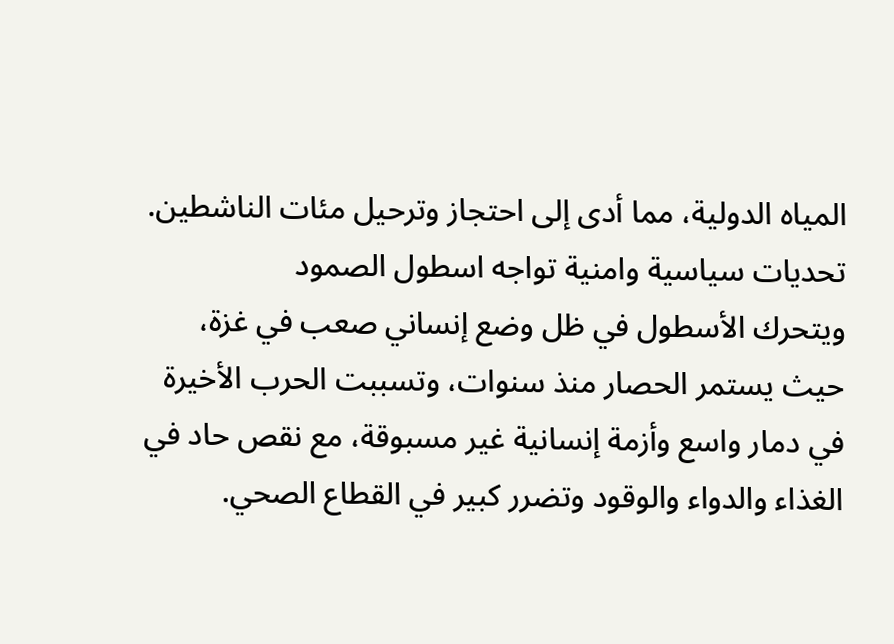المياه الدولية، مما أدى إلى احتجاز وترحيل مئات الناشطين.
تحديات سياسية وامنية تواجه اسطول الصمود
ويتحرك الأسطول في ظل وضع إنساني صعب في غزة، حيث يستمر الحصار منذ سنوات، وتسببت الحرب الأخيرة في دمار واسع وأزمة إنسانية غير مسبوقة، مع نقص حاد في الغذاء والدواء والوقود وتضرر كبير في القطاع الصحي.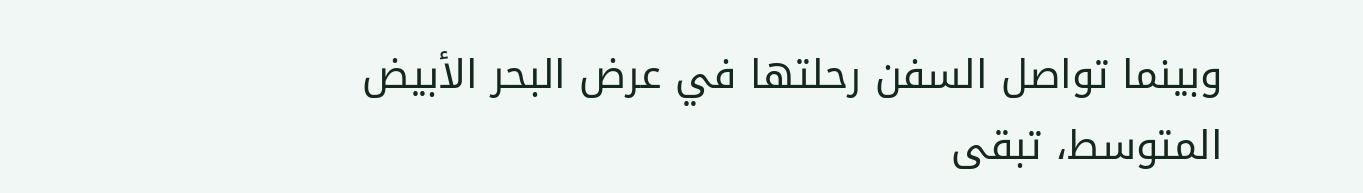وبينما تواصل السفن رحلتها في عرض البحر الأبيض المتوسط، تبقى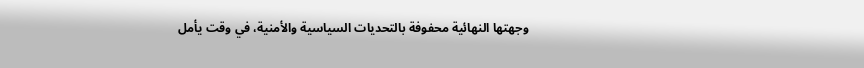وجهتها النهائية محفوفة بالتحديات السياسية والأمنية، في وقت يأمل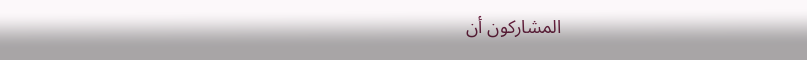المشاركون أن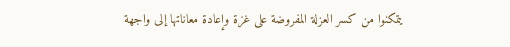يتمكنوا من كسر العزلة المفروضة على غزة وإعادة معاناتها إلى واجهة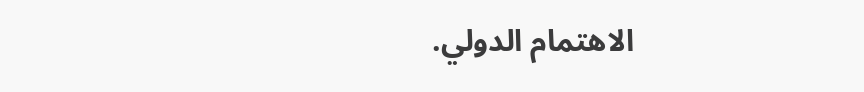الاهتمام الدولي.